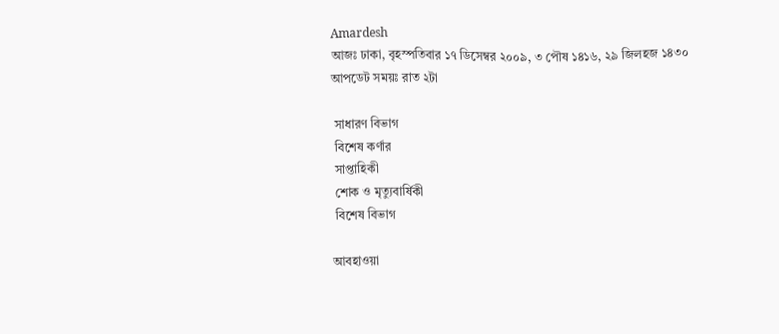Amardesh
আজঃ ঢাকা, বৃহস্পতিবার ১৭ ডিসেম্বর ২০০৯, ৩ পৌষ ১৪১৬, ২৯ জিলহজ ১৪৩০     আপডেট সময়ঃ রাত ২টা

 সাধারণ বিভাগ
 বিশেষ কর্ণার
 সাপ্তাহিকী
 শোক ও মৃত্যুবার্ষিকী
 বিশেষ বিভাগ

আবহাওয়া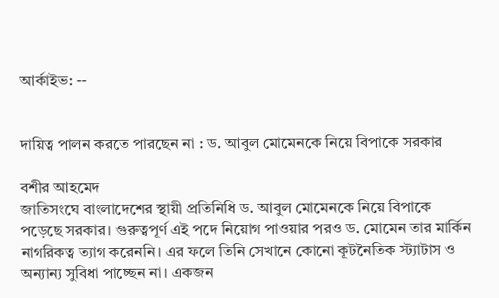আর্কাইভ: --


দায়িত্ব পালন করতে পারছেন না : ড. আবুল মোমেনকে নিয়ে বিপাকে সরকার

বশীর আহমেদ
জাতিসংঘে বাংলাদেশের স্থায়ী প্রতিনিধি ড. আবুল মোমেনকে নিয়ে বিপাকে পড়েছে সরকার। গুরুত্বপূর্ণ এই পদে নিয়োগ পাওয়ার পরও ড. মোমেন তার মার্কিন নাগরিকত্ব ত্যাগ করেননি। এর ফলে তিনি সেখানে কোনো কূটনৈতিক স্ট্যাটাস ও অন্যান্য সুবিধা পাচ্ছেন না। একজন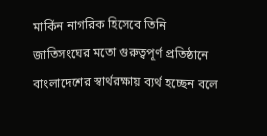মার্কিন নাগরিক হিসেবে তিনি জাতিসংঘের মতো গুরুত্বপূর্ণ প্রতিষ্ঠানে বাংলাদেশের স্বার্থরক্ষায় ব্যর্থ হচ্ছেন বলে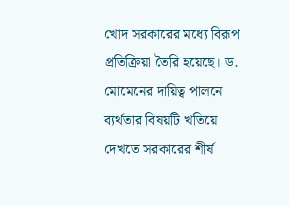খোদ সরকারের মধ্যে বিরূপ প্রতিক্রিয়া তৈরি হয়েছে। ড. মোমেনের দায়িত্ব পালনে ব্যর্থতার বিষয়টি খতিয়ে দেখতে সরকারের শীর্ষ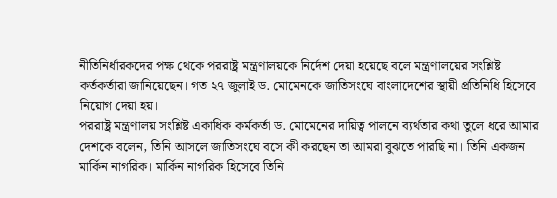নীতিনির্ধারকদের পক্ষ থেকে পররাষ্ট্র মন্ত্রণালয়কে নির্দেশ দেয়া হয়েছে বলে মন্ত্রণালয়ের সংশ্লিষ্ট কর্তকর্তারা জানিয়েছেন। গত ২৭ জুলাই ড. মোমেনকে জাতিসংঘে বাংলাদেশের স্থায়ী প্রতিনিধি হিসেবে নিয়োগ দেয়া হয়।
পররাষ্ট্র মন্ত্রণালয় সংশ্লিষ্ট একাধিক কর্মকর্তা ড. মোমেনের দায়িত্ব পালনে ব্যর্থতার কথা তুলে ধরে আমার দেশকে বলেন, তিনি আসলে জাতিসংঘে বসে কী করছেন তা আমরা বুঝতে পারছি না। তিনি একজন মার্কিন নাগরিক। মার্কিন নাগরিক হিসেবে তিনি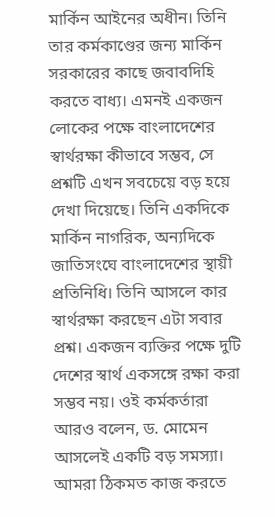মার্কিন আইনের অধীন। তিনি তার কর্মকাণ্ডের জন্য মার্কিন সরকারের কাছে জবাবদিহি করতে বাধ্য। এমনই একজন লোকের পক্ষে বাংলাদেশের স্বার্থরক্ষা কীভাবে সম্ভব, সে প্রশ্নটি এখন সবচেয়ে বড় হয়ে দেখা দিয়েছে। তিনি একদিকে মার্কিন নাগরিক, অন্যদিকে জাতিসংঘে বাংলাদেশের স্থায়ী প্রতিনিধি। তিনি আসলে কার স্বার্থরক্ষা করছেন এটা সবার প্রশ্ন। একজন ব্যক্তির পক্ষে দুটি দেশের স্বার্থ একসঙ্গে রক্ষা করা সম্ভব নয়। ওই কর্মকর্তারা আরও বলেন, ড. মোমেন আসলেই একটি বড় সমস্যা। আমরা ঠিকমত কাজ করতে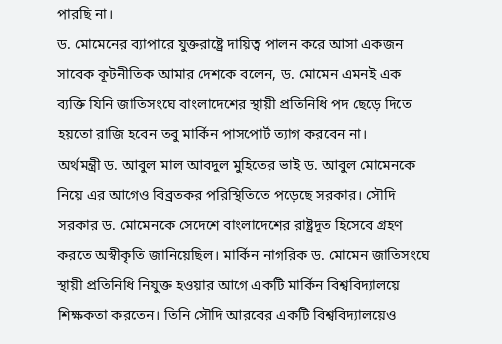পারছি না।
ড. মোমেনের ব্যাপারে যুক্তরাষ্ট্রে দায়িত্ব পালন করে আসা একজন সাবেক কূটনীতিক আমার দেশকে বলেন, ড. মোমেন এমনই এক ব্যক্তি যিনি জাতিসংঘে বাংলাদেশের স্থায়ী প্রতিনিধি পদ ছেড়ে দিতে হয়তো রাজি হবেন তবু মার্কিন পাসপোর্ট ত্যাগ করবেন না।
অর্থমন্ত্রী ড. আবুল মাল আবদুল মুহিতের ভাই ড. আবুল মোমেনকে নিয়ে এর আগেও বিব্রতকর পরিস্থিতিতে পড়েছে সরকার। সৌদি সরকার ড. মোমেনকে সেদেশে বাংলাদেশের রাষ্ট্রদূত হিসেবে গ্রহণ করতে অস্বীকৃতি জানিয়েছিল। মার্কিন নাগরিক ড. মোমেন জাতিসংঘে স্থায়ী প্রতিনিধি নিযুক্ত হওয়ার আগে একটি মার্কিন বিশ্ববিদ্যালয়ে শিক্ষকতা করতেন। তিনি সৌদি আরবের একটি বিশ্ববিদ্যালয়েও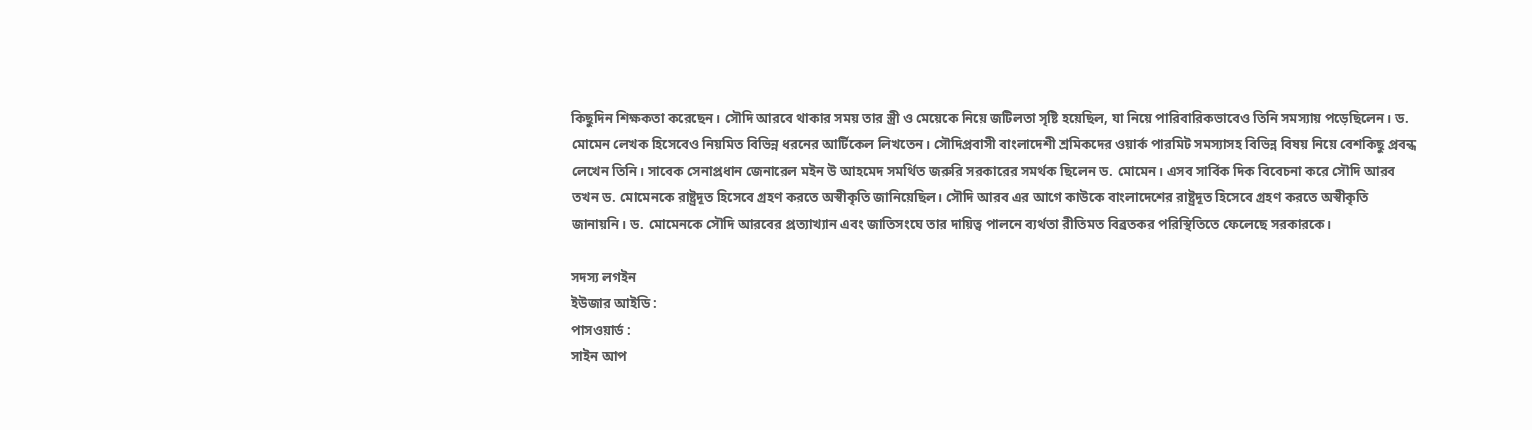কিছুদিন শিক্ষকতা করেছেন। সৌদি আরবে থাকার সময় তার স্ত্রী ও মেয়েকে নিয়ে জটিলতা সৃষ্টি হয়েছিল, যা নিয়ে পারিবারিকভাবেও তিনি সমস্যায় পড়েছিলেন। ড. মোমেন লেখক হিসেবেও নিয়মিত বিভিন্ন ধরনের আর্টিকেল লিখতেন। সৌদিপ্রবাসী বাংলাদেশী শ্রমিকদের ওয়ার্ক পারমিট সমস্যাসহ বিভিন্ন বিষয় নিয়ে বেশকিছু প্রবন্ধ লেখেন তিনি। সাবেক সেনাপ্রধান জেনারেল মইন উ আহমেদ সমর্থিত জরুরি সরকারের সমর্থক ছিলেন ড. মোমেন। এসব সার্বিক দিক বিবেচনা করে সৌদি আরব তখন ড. মোমেনকে রাষ্ট্রদূত হিসেবে গ্রহণ করতে অস্বীকৃতি জানিয়েছিল। সৌদি আরব এর আগে কাউকে বাংলাদেশের রাষ্ট্রদূত হিসেবে গ্রহণ করতে অস্বীকৃতি জানায়নি। ড. মোমেনকে সৌদি আরবের প্রত্যাখ্যান এবং জাতিসংঘে তার দায়িত্ব পালনে ব্যর্থতা রীতিমত বিব্রতকর পরিস্থিতিতে ফেলেছে সরকারকে।

সদস্য লগইন
ইউজার আইডি :
পাসওয়ার্ড :
সাইন আপ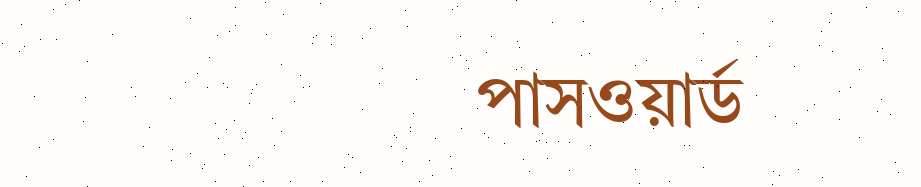পাসওয়ার্ড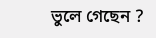ভুলে গেছেন ?